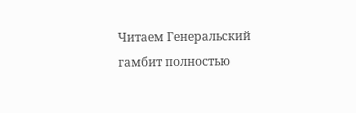Читаем Генеральский гамбит полностью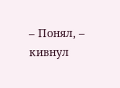– Понял, – кивнул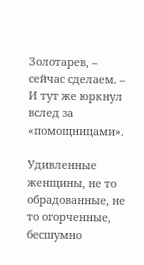Золотарев, – сейчас сделаем. – И тут же юркнул вслед за «помощницами».

Удивленные женщины, не то обрадованные, не то огорченные, бесшумно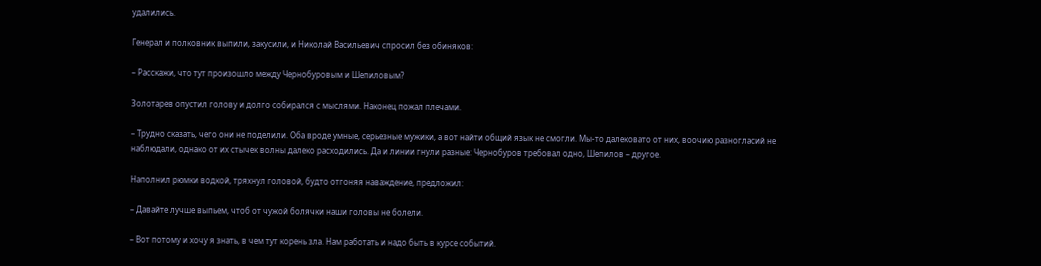удалились.

Генерал и полковник выпили, закусили, и Николай Васильевич спросил без обиняков:

– Расскажи, что тут произошло между Чернобуровым и Шепиловым?

Золотарев опустил голову и долго собирался с мыслями. Наконец пожал плечами.

– Трудно сказать, чего они не поделили. Оба вроде умные, серьезные мужики, а вот найти общий язык не смогли. Мы-то далековато от них, воочию разногласий не наблюдали, однако от их стычек волны далеко расходились. Да и линии гнули разные: Чернобуров требовал одно, Шепилов – другое.

Наполнил рюмки водкой, тряхнул головой, будто отгоняя наваждение, предложил:

– Давайте лучше выпьем, чтоб от чужой болячки наши головы не болели.

– Вот потому и хочу я знать, в чем тут корень зла. Нам работать и надо быть в курсе событий.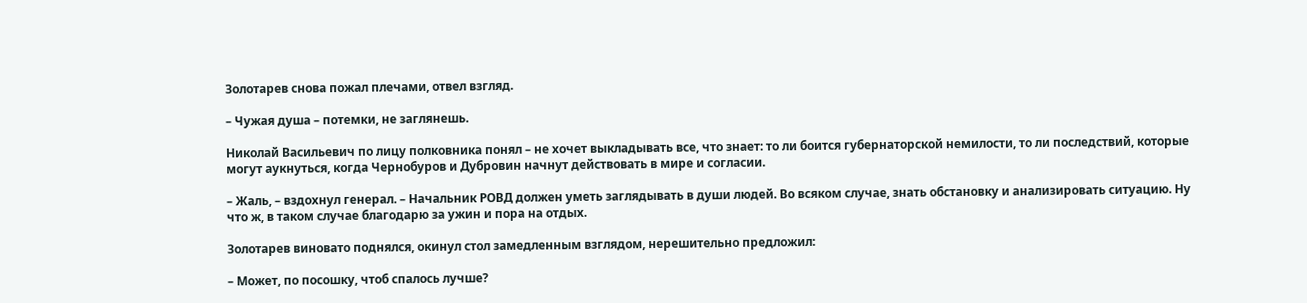Золотарев снова пожал плечами, отвел взгляд.

– Чужая душа – потемки, не заглянешь.

Николай Васильевич по лицу полковника понял – не хочет выкладывать все, что знает: то ли боится губернаторской немилости, то ли последствий, которые могут аукнуться, когда Чернобуров и Дубровин начнут действовать в мире и согласии.

– Жаль, – вздохнул генерал. – Начальник РОВД должен уметь заглядывать в души людей. Во всяком случае, знать обстановку и анализировать ситуацию. Ну что ж, в таком случае благодарю за ужин и пора на отдых.

Золотарев виновато поднялся, окинул стол замедленным взглядом, нерешительно предложил:

– Может, по посошку, чтоб спалось лучше?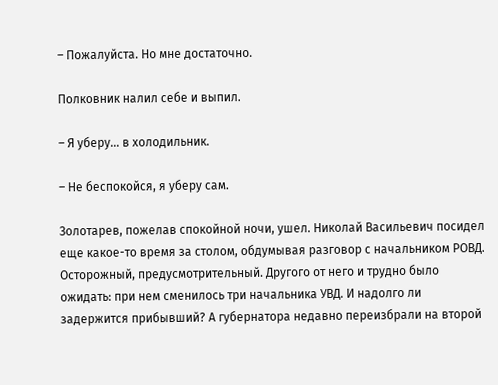– Пожалуйста. Но мне достаточно.

Полковник налил себе и выпил.

– Я уберу… в холодильник.

– Не беспокойся, я уберу сам.

Золотарев, пожелав спокойной ночи, ушел. Николай Васильевич посидел еще какое-то время за столом, обдумывая разговор с начальником РОВД. Осторожный, предусмотрительный. Другого от него и трудно было ожидать: при нем сменилось три начальника УВД. И надолго ли задержится прибывший? А губернатора недавно переизбрали на второй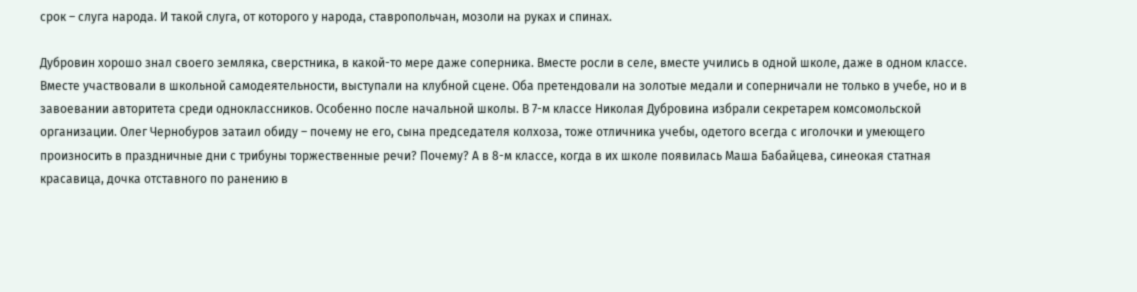срок – слуга народа. И такой слуга, от которого у народа, ставропольчан, мозоли на руках и спинах.

Дубровин хорошо знал своего земляка, сверстника, в какой-то мере даже соперника. Вместе росли в селе, вместе учились в одной школе, даже в одном классе. Вместе участвовали в школьной самодеятельности, выступали на клубной сцене. Оба претендовали на золотые медали и соперничали не только в учебе, но и в завоевании авторитета среди одноклассников. Особенно после начальной школы. В 7-м классе Николая Дубровина избрали секретарем комсомольской организации. Олег Чернобуров затаил обиду – почему не его, сына председателя колхоза, тоже отличника учебы, одетого всегда с иголочки и умеющего произносить в праздничные дни с трибуны торжественные речи? Почему? А в 8-м классе, когда в их школе появилась Маша Бабайцева, синеокая статная красавица, дочка отставного по ранению в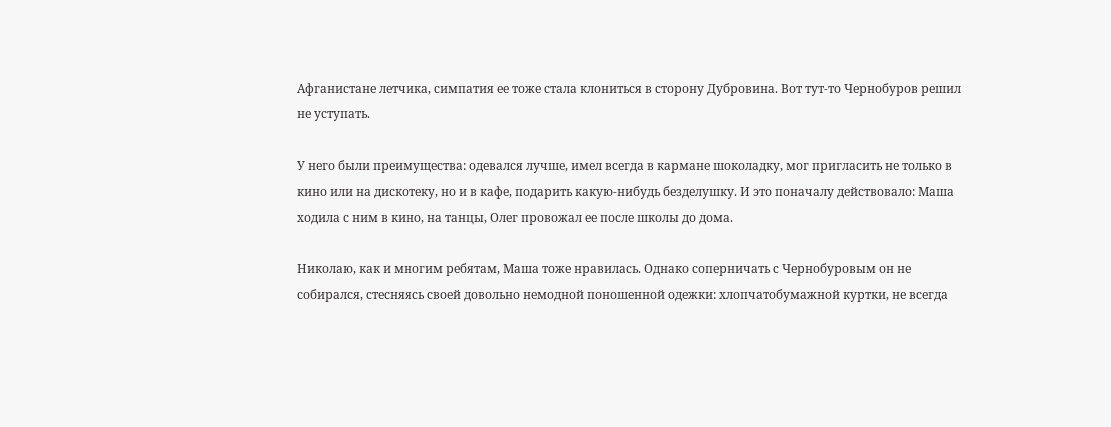Афганистане летчика, симпатия ее тоже стала клониться в сторону Дубровина. Вот тут-то Чернобуров решил не уступать.

У него были преимущества: одевался лучше, имел всегда в кармане шоколадку, мог пригласить не только в кино или на дискотеку, но и в кафе, подарить какую-нибудь безделушку. И это поначалу действовало: Маша ходила с ним в кино, на танцы, Олег провожал ее после школы до дома.

Николаю, как и многим ребятам, Маша тоже нравилась. Однако соперничать с Чернобуровым он не собирался, стесняясь своей довольно немодной поношенной одежки: хлопчатобумажной куртки, не всегда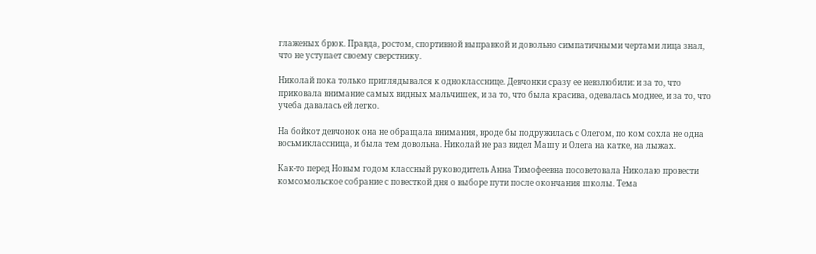глаженых брюк. Правда, ростом, спортивной выправкой и довольно симпатичными чертами лица знал, что не уступает своему сверстнику.

Николай пока только приглядывался к однокласснице. Девчонки сразу ее невзлюбили: и за то, что приковала внимание самых видных мальчишек, и за то, что была красива, одевалась моднее, и за то, что учеба давалась ей легко.

На бойкот девчонок она не обращала внимания, вроде бы подружилась с Олегом, по ком сохла не одна восьмиклассница, и была тем довольна. Николай не раз видел Машу и Олега на катке, на лыжах.

Как-то перед Новым годом классный руководитель Анна Тимофеевна посоветовала Николаю провести комсомольское собрание с повесткой дня о выборе пути после окончания школы. Тема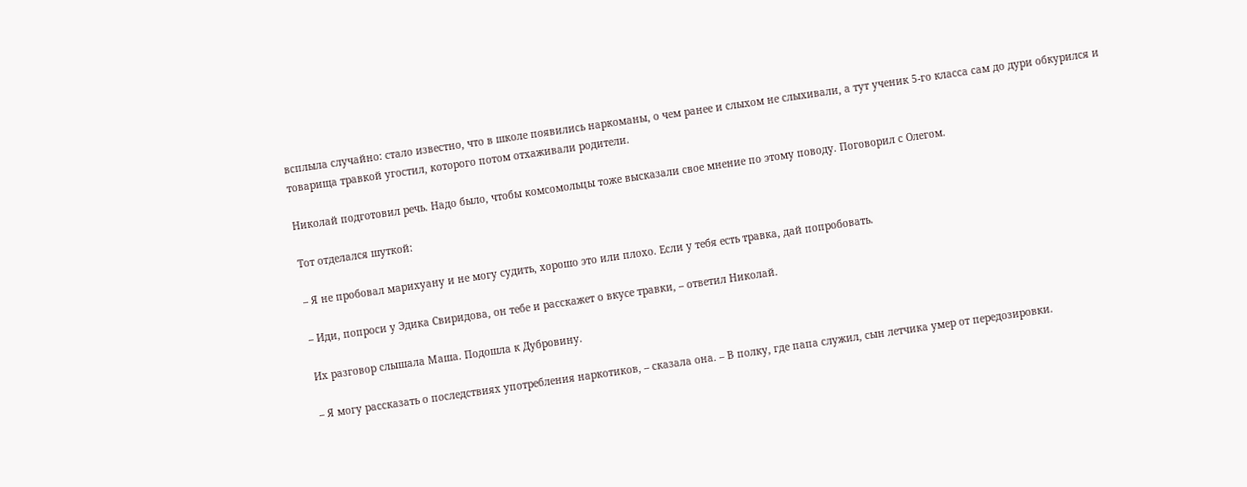всплыла случайно: стало известно, что в школе появились наркоманы, о чем ранее и слыхом не слыхивали, а тут ученик 5-го класса сам до дури обкурился и товарища травкой угостил, которого потом отхаживали родители.

Николай подготовил речь. Надо было, чтобы комсомольцы тоже высказали свое мнение по этому поводу. Поговорил с Олегом.

Тот отделался шуткой:

– Я не пробовал марихуану и не могу судить, хорошо это или плохо. Если у тебя есть травка, дай попробовать.

– Иди, попроси у Эдика Свиридова, он тебе и расскажет о вкусе травки, – ответил Николай.

Их разговор слышала Маша. Подошла к Дубровину.

– Я могу рассказать о последствиях употребления наркотиков, – сказала она. – В полку, где папа служил, сын летчика умер от передозировки.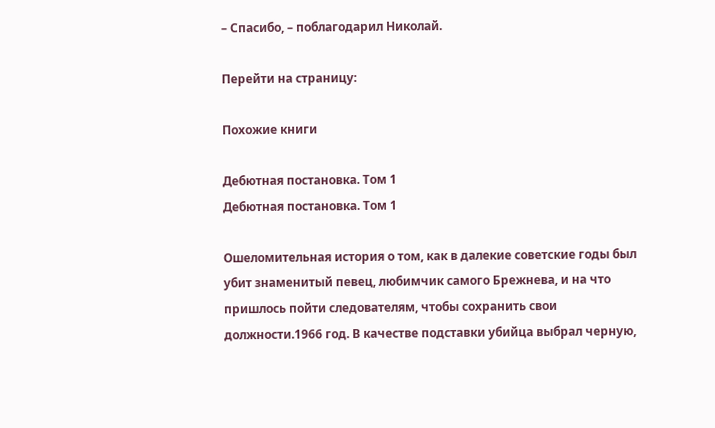– Спасибо, – поблагодарил Николай.

Перейти на страницу:

Похожие книги

Дебютная постановка. Том 1
Дебютная постановка. Том 1

Ошеломительная история о том, как в далекие советские годы был убит знаменитый певец, любимчик самого Брежнева, и на что пришлось пойти следователям, чтобы сохранить свои должности.1966 год. В качестве подставки убийца выбрал черную,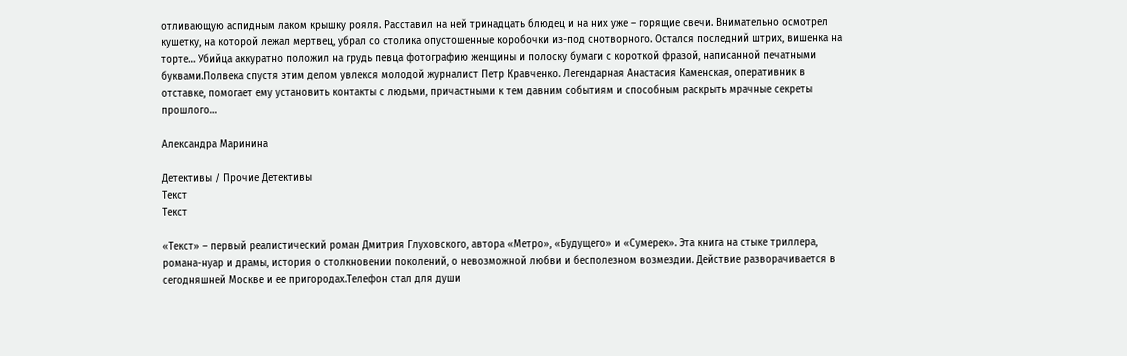отливающую аспидным лаком крышку рояля. Расставил на ней тринадцать блюдец и на них уже – горящие свечи. Внимательно осмотрел кушетку, на которой лежал мертвец, убрал со столика опустошенные коробочки из-под снотворного. Остался последний штрих, вишенка на торте… Убийца аккуратно положил на грудь певца фотографию женщины и полоску бумаги с короткой фразой, написанной печатными буквами.Полвека спустя этим делом увлекся молодой журналист Петр Кравченко. Легендарная Анастасия Каменская, оперативник в отставке, помогает ему установить контакты с людьми, причастными к тем давним событиям и способным раскрыть мрачные секреты прошлого…

Александра Маринина

Детективы / Прочие Детективы
Текст
Текст

«Текст» – первый реалистический роман Дмитрия Глуховского, автора «Метро», «Будущего» и «Сумерек». Эта книга на стыке триллера, романа-нуар и драмы, история о столкновении поколений, о невозможной любви и бесполезном возмездии. Действие разворачивается в сегодняшней Москве и ее пригородах.Телефон стал для души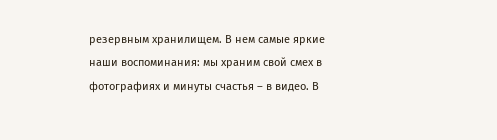резервным хранилищем. В нем самые яркие наши воспоминания: мы храним свой смех в фотографиях и минуты счастья – в видео. В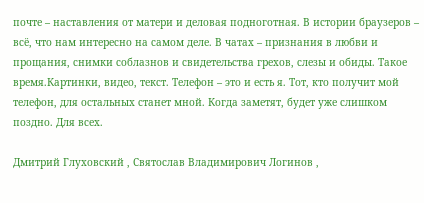почте – наставления от матери и деловая подноготная. В истории браузеров – всё, что нам интересно на самом деле. В чатах – признания в любви и прощания, снимки соблазнов и свидетельства грехов, слезы и обиды. Такое время.Картинки, видео, текст. Телефон – это и есть я. Тот, кто получит мой телефон, для остальных станет мной. Когда заметят, будет уже слишком поздно. Для всех.

Дмитрий Глуховский , Святослав Владимирович Логинов ,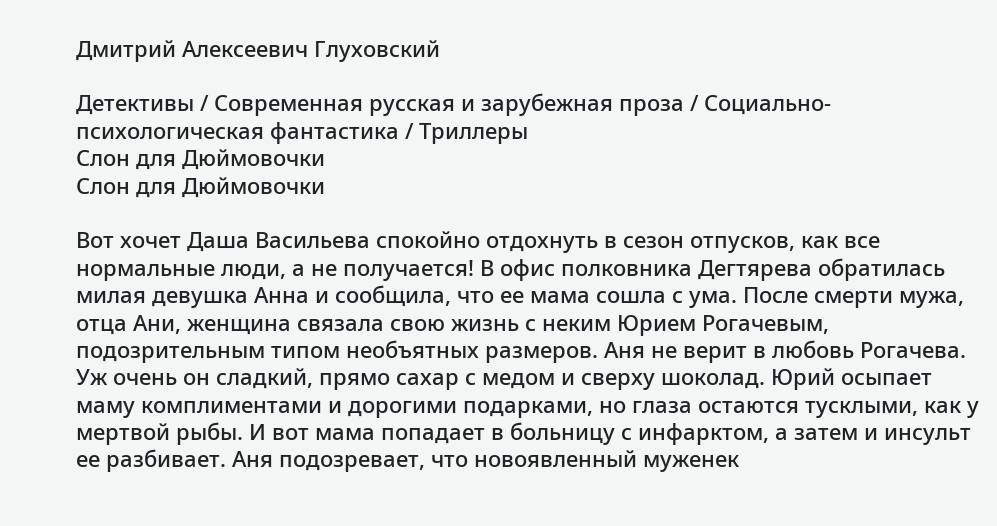Дмитрий Алексеевич Глуховский

Детективы / Современная русская и зарубежная проза / Социально-психологическая фантастика / Триллеры
Слон для Дюймовочки
Слон для Дюймовочки

Вот хочет Даша Васильева спокойно отдохнуть в сезон отпусков, как все нормальные люди, а не получается! В офис полковника Дегтярева обратилась милая девушка Анна и сообщила, что ее мама сошла с ума. После смерти мужа, отца Ани, женщина связала свою жизнь с неким Юрием Рогачевым, подозрительным типом необъятных размеров. Аня не верит в любовь Рогачева. Уж очень он сладкий, прямо сахар с медом и сверху шоколад. Юрий осыпает маму комплиментами и дорогими подарками, но глаза остаются тусклыми, как у мертвой рыбы. И вот мама попадает в больницу с инфарктом, а затем и инсульт ее разбивает. Аня подозревает, что новоявленный муженек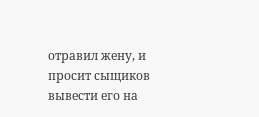отравил жену, и просит сыщиков вывести его на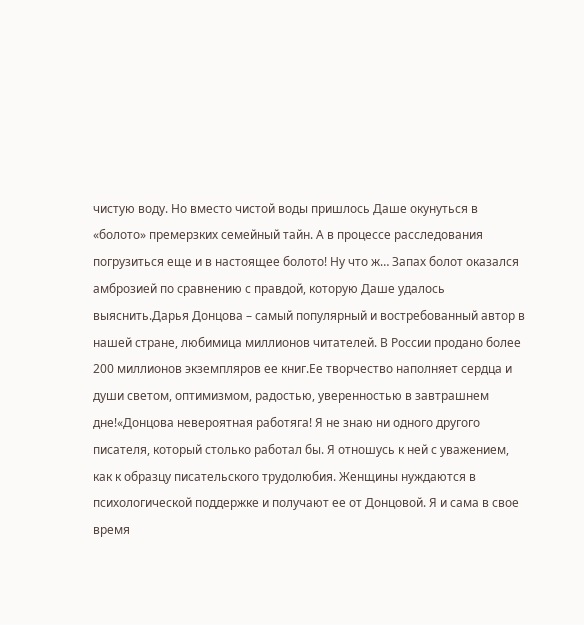чистую воду. Но вместо чистой воды пришлось Даше окунуться в «болото» премерзких семейный тайн. А в процессе расследования погрузиться еще и в настоящее болото! Ну что ж… Запах болот оказался амброзией по сравнению с правдой, которую Даше удалось выяснить.Дарья Донцова – самый популярный и востребованный автор в нашей стране, любимица миллионов читателей. В России продано более 200 миллионов экземпляров ее книг.Ее творчество наполняет сердца и души светом, оптимизмом, радостью, уверенностью в завтрашнем дне!«Донцова невероятная работяга! Я не знаю ни одного другого писателя, который столько работал бы. Я отношусь к ней с уважением, как к образцу писательского трудолюбия. Женщины нуждаются в психологической поддержке и получают ее от Донцовой. Я и сама в свое время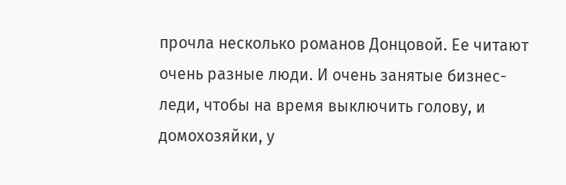прочла несколько романов Донцовой. Ее читают очень разные люди. И очень занятые бизнес-леди, чтобы на время выключить голову, и домохозяйки, у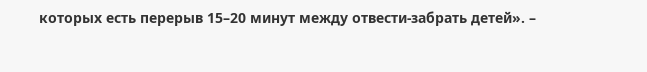которых есть перерыв 15–20 минут между отвести-забрать детей». –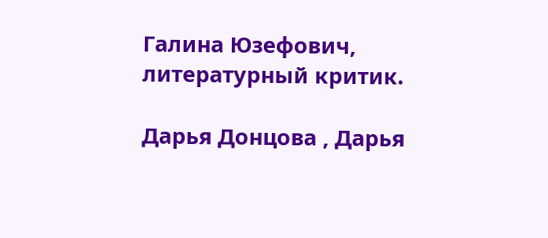Галина Юзефович, литературный критик.

Дарья Донцова , Дарья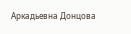Аркадьевна Донцова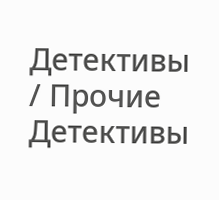Детективы / Прочие Детективы